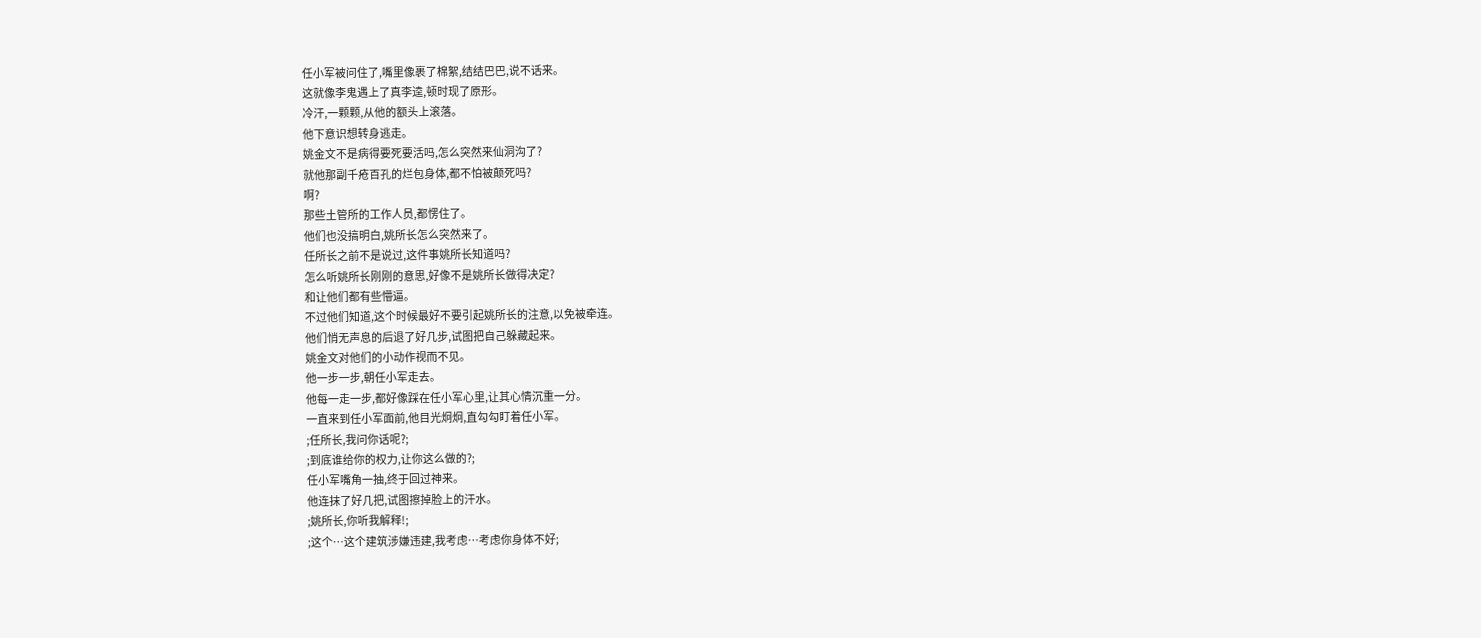任小军被问住了,嘴里像裹了棉絮,结结巴巴,说不话来。
这就像李鬼遇上了真李逵,顿时现了原形。
冷汗,一颗颗,从他的额头上滚落。
他下意识想转身逃走。
姚金文不是病得要死要活吗,怎么突然来仙洞沟了?
就他那副千疮百孔的烂包身体,都不怕被颠死吗?
啊?
那些土管所的工作人员,都愣住了。
他们也没搞明白,姚所长怎么突然来了。
任所长之前不是说过,这件事姚所长知道吗?
怎么听姚所长刚刚的意思,好像不是姚所长做得决定?
和让他们都有些懵逼。
不过他们知道,这个时候最好不要引起姚所长的注意,以免被牵连。
他们悄无声息的后退了好几步,试图把自己躲藏起来。
姚金文对他们的小动作视而不见。
他一步一步,朝任小军走去。
他每一走一步,都好像踩在任小军心里,让其心情沉重一分。
一直来到任小军面前,他目光炯炯,直勾勾盯着任小军。
;任所长,我问你话呢?;
;到底谁给你的权力,让你这么做的?;
任小军嘴角一抽,终于回过神来。
他连抹了好几把,试图擦掉脸上的汗水。
;姚所长,你听我解释!;
;这个…这个建筑涉嫌违建,我考虑…考虑你身体不好;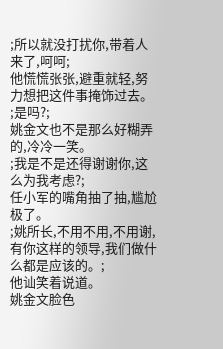;所以就没打扰你,带着人来了,呵呵;
他慌慌张张,避重就轻,努力想把这件事掩饰过去。
;是吗?;
姚金文也不是那么好糊弄的,冷冷一笑。
;我是不是还得谢谢你,这么为我考虑?;
任小军的嘴角抽了抽,尴尬极了。
;姚所长,不用不用,不用谢,有你这样的领导,我们做什么都是应该的。;
他讪笑着说道。
姚金文脸色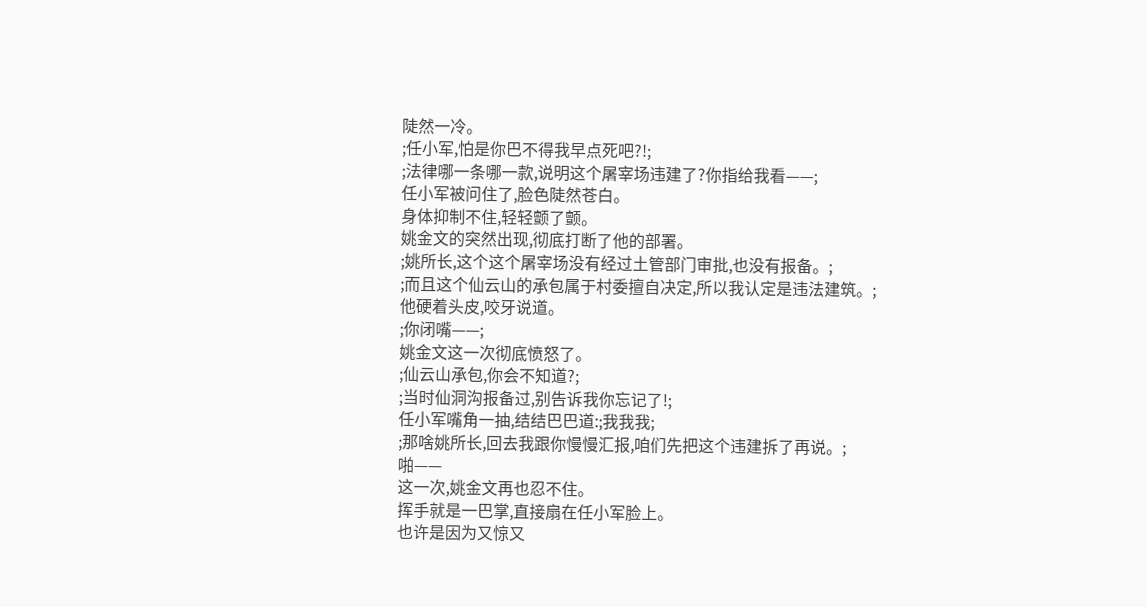陡然一冷。
;任小军,怕是你巴不得我早点死吧?!;
;法律哪一条哪一款,说明这个屠宰场违建了?你指给我看——;
任小军被问住了,脸色陡然苍白。
身体抑制不住,轻轻颤了颤。
姚金文的突然出现,彻底打断了他的部署。
;姚所长,这个这个屠宰场没有经过土管部门审批,也没有报备。;
;而且这个仙云山的承包属于村委擅自决定,所以我认定是违法建筑。;
他硬着头皮,咬牙说道。
;你闭嘴——;
姚金文这一次彻底愤怒了。
;仙云山承包,你会不知道?;
;当时仙洞沟报备过,别告诉我你忘记了!;
任小军嘴角一抽,结结巴巴道:;我我我;
;那啥姚所长,回去我跟你慢慢汇报,咱们先把这个违建拆了再说。;
啪——
这一次,姚金文再也忍不住。
挥手就是一巴掌,直接扇在任小军脸上。
也许是因为又惊又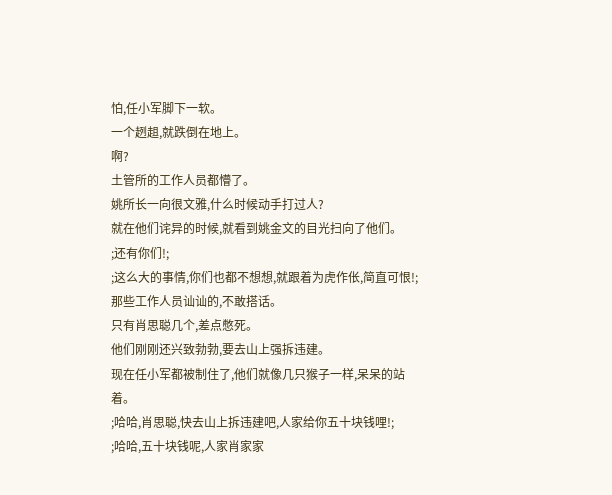怕,任小军脚下一软。
一个趔趄,就跌倒在地上。
啊?
土管所的工作人员都懵了。
姚所长一向很文雅,什么时候动手打过人?
就在他们诧异的时候,就看到姚金文的目光扫向了他们。
;还有你们!;
;这么大的事情,你们也都不想想,就跟着为虎作伥,简直可恨!;
那些工作人员讪讪的,不敢搭话。
只有肖思聪几个,差点憋死。
他们刚刚还兴致勃勃,要去山上强拆违建。
现在任小军都被制住了,他们就像几只猴子一样,呆呆的站着。
;哈哈,肖思聪,快去山上拆违建吧,人家给你五十块钱哩!;
;哈哈,五十块钱呢,人家肖家家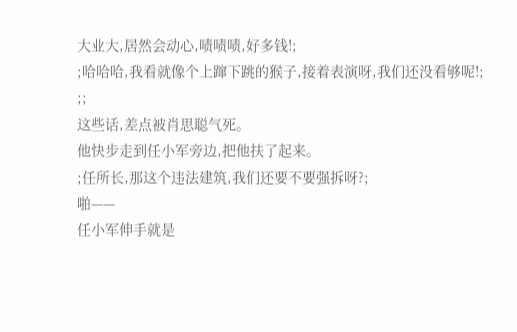大业大,居然会动心,啧啧啧,好多钱!;
;哈哈哈,我看就像个上蹿下跳的猴子,接着表演呀,我们还没看够呢!;
;;
这些话,差点被肖思聪气死。
他快步走到任小军旁边,把他扶了起来。
;任所长,那这个违法建筑,我们还要不要强拆呀?;
啪——
任小军伸手就是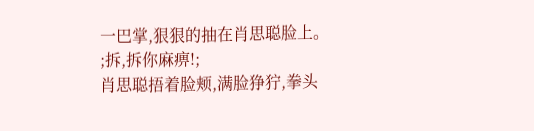一巴掌,狠狠的抽在肖思聪脸上。
;拆,拆你麻痹!;
肖思聪捂着脸颊,满脸狰狞,拳头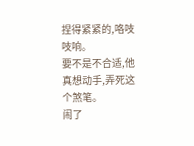捏得紧紧的,咯吱吱响。
要不是不合适,他真想动手,弄死这个煞笔。
闹了